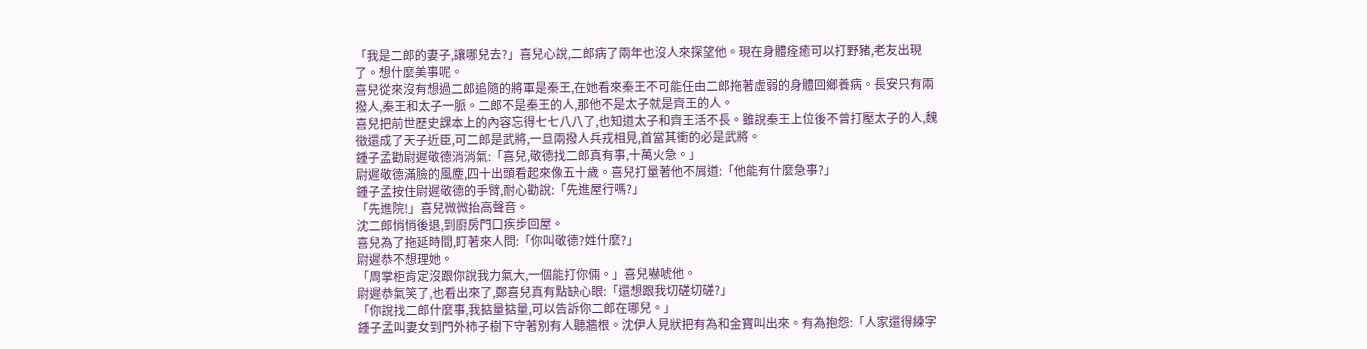「我是二郎的妻子,讓哪兒去?」喜兒心說,二郎病了兩年也沒人來探望他。現在身體痊癒可以打野豬,老友出現了。想什麼美事呢。
喜兒從來沒有想過二郎追隨的將軍是秦王,在她看來秦王不可能任由二郎拖著虛弱的身體回鄉養病。長安只有兩撥人,秦王和太子一脈。二郎不是秦王的人,那他不是太子就是齊王的人。
喜兒把前世歷史課本上的內容忘得七七八八了,也知道太子和齊王活不長。雖說秦王上位後不曾打壓太子的人,魏徵還成了天子近臣,可二郎是武將,一旦兩撥人兵戎相見,首當其衝的必是武將。
鍾子孟勸尉遲敬德消消氣:「喜兒,敬德找二郎真有事,十萬火急。」
尉遲敬德滿臉的風塵,四十出頭看起來像五十歲。喜兒打量著他不屑道:「他能有什麼急事?」
鍾子孟按住尉遲敬德的手臂,耐心勸說:「先進屋行嗎?」
「先進院!」喜兒微微抬高聲音。
沈二郎悄悄後退,到廚房門口疾步回屋。
喜兒為了拖延時間,盯著來人問:「你叫敬德?姓什麼?」
尉遲恭不想理她。
「周掌柜肯定沒跟你說我力氣大,一個能打你倆。」喜兒嚇唬他。
尉遲恭氣笑了,也看出來了,鄭喜兒真有點缺心眼:「還想跟我切磋切磋?」
「你說找二郎什麼事,我掂量掂量,可以告訴你二郎在哪兒。」
鍾子孟叫妻女到門外柿子樹下守著別有人聽牆根。沈伊人見狀把有為和金寶叫出來。有為抱怨:「人家還得練字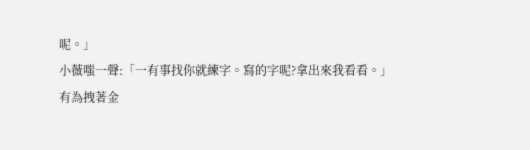呢。」
小薇嗤一聲:「一有事找你就練字。寫的字呢?拿出來我看看。」
有為拽著金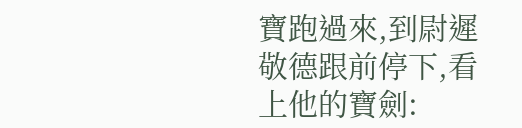寶跑過來,到尉遲敬德跟前停下,看上他的寶劍: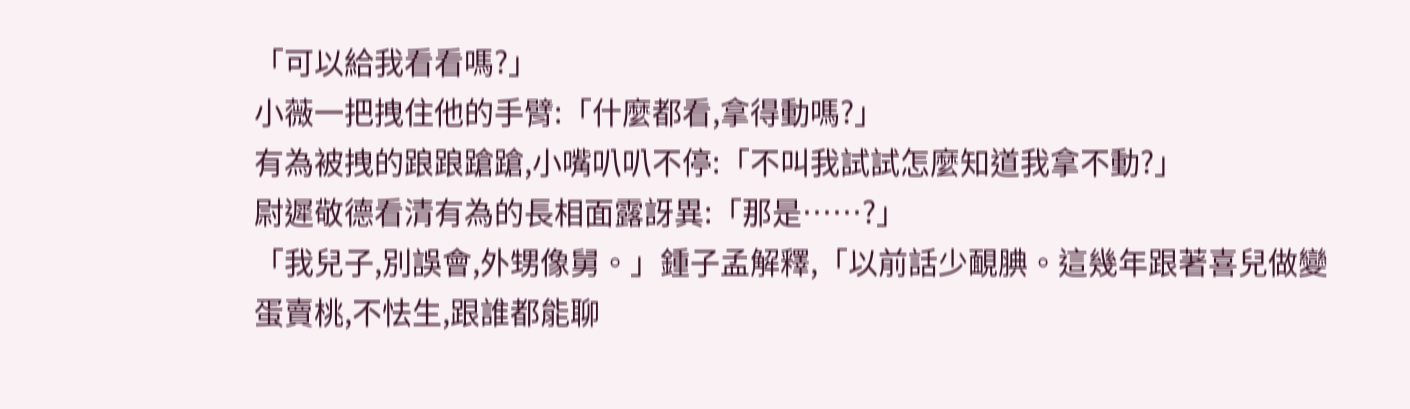「可以給我看看嗎?」
小薇一把拽住他的手臂:「什麼都看,拿得動嗎?」
有為被拽的踉踉蹌蹌,小嘴叭叭不停:「不叫我試試怎麼知道我拿不動?」
尉遲敬德看清有為的長相面露訝異:「那是……?」
「我兒子,別誤會,外甥像舅。」鍾子孟解釋,「以前話少靦腆。這幾年跟著喜兒做變蛋賣桃,不怯生,跟誰都能聊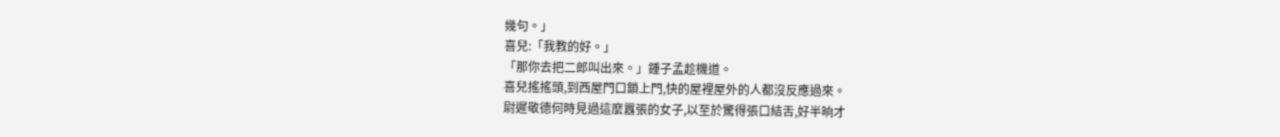幾句。」
喜兒:「我教的好。」
「那你去把二郎叫出來。」鍾子孟趁機道。
喜兒搖搖頭,到西屋門口鎖上門,快的屋裡屋外的人都沒反應過來。
尉遲敬德何時見過這麼囂張的女子,以至於驚得張口結舌,好半晌才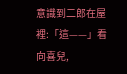意識到二郎在屋裡:「這——」看向喜兒,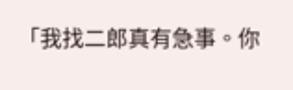「我找二郎真有急事。你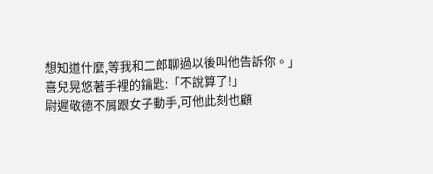想知道什麼,等我和二郎聊過以後叫他告訴你。」
喜兒晃悠著手裡的鑰匙:「不說算了!」
尉遲敬德不屑跟女子動手,可他此刻也顧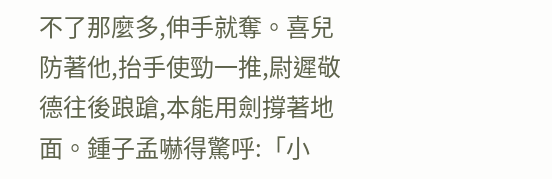不了那麼多,伸手就奪。喜兒防著他,抬手使勁一推,尉遲敬德往後踉蹌,本能用劍撐著地面。鍾子孟嚇得驚呼:「小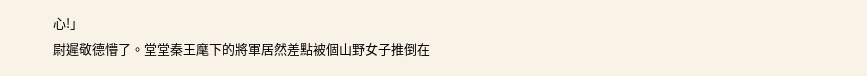心!」
尉遲敬德懵了。堂堂秦王麾下的將軍居然差點被個山野女子推倒在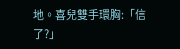地。喜兒雙手環胸:「信了?」